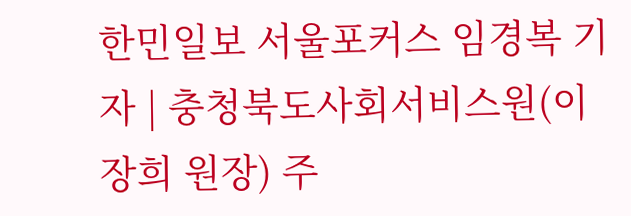한민일보 서울포커스 임경복 기자 | 충청북도사회서비스원(이장희 원장) 주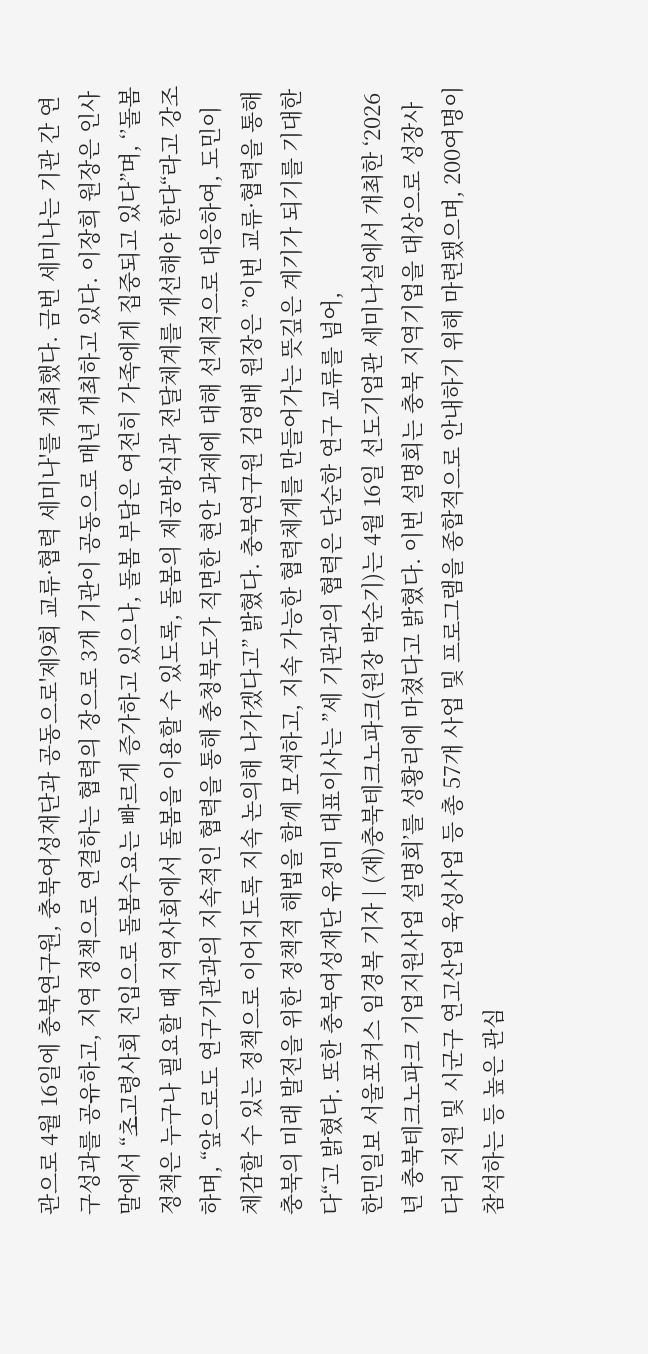관으로 4월 16일에 충북연구원, 충북여성재단과 공동으로'제9회 교류·협력 세미나'를 개최했다. 금번 세미나는 기관 간 연구성과를 공유하고, 지역 정책으로 연결하는 협력의 장으로 3개 기관이 공동으로 매년 개최하고 있다. 이장희 원장은 인사말에서 “초고령사회 진입으로 돌봄수요는 빠르게 증가하고 있으나, 돌봄 부담은 여전히 가족에게 집중되고 있다”며, ‘’돌봄 정책은 누구나 필요할 때 지역사회에서 돌봄을 이용할 수 있도록, 돌봄의 제공방식과 전달체계를 개선해야 한다“라고 강조하며, “앞으로도 연구기관과의 지속적인 협력을 통해 충청북도가 직면한 현안 과제에 대해 선제적으로 대응하여, 도민이 체감할 수 있는 정책으로 이어지도록 지속 논의해 나가겠다고” 밝혔다. 충북연구원 김영배 원장은 ”이번 교류·협력을 통해 충북의 미래 발전을 위한 정책적 해법을 함께 모색하고, 지속 가능한 협력체계를 만들어가는 뜻깊은 계기가 되기를 기대한다“고 밝혔다. 또한 충북여성재단 유정미 대표이사는 ”세 기관과의 협력은 단순한 연구 교류를 넘어,
한민일보 서울포커스 임경복 기자 | (재)충북테크노파크(원장 박순기)는 4월 16일 선도기업관 세미나실에서 개최한 ‘2026년 충북테크노파크 기업지원사업 설명회’를 성황리에 마쳤다고 밝혔다. 이번 설명회는 충북 지역기업을 대상으로 성장사다리 지원 및 시군구 연고산업 육성사업 등 총 57개 사업 및 프로그램을 종합적으로 안내하기 위해 마련됐으며, 200여명이 참석하는 등 높은 관심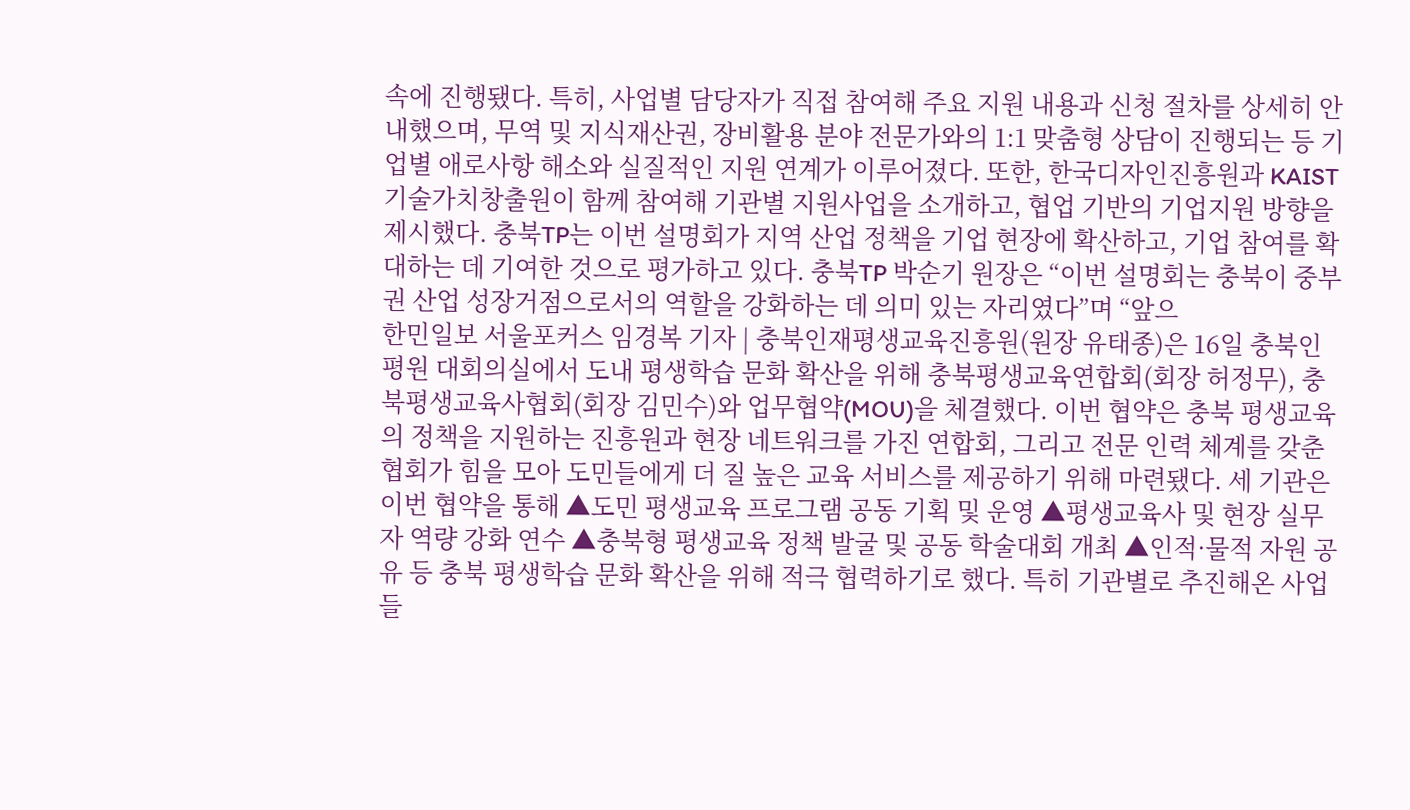속에 진행됐다. 특히, 사업별 담당자가 직접 참여해 주요 지원 내용과 신청 절차를 상세히 안내했으며, 무역 및 지식재산권, 장비활용 분야 전문가와의 1:1 맞춤형 상담이 진행되는 등 기업별 애로사항 해소와 실질적인 지원 연계가 이루어졌다. 또한, 한국디자인진흥원과 KAIST 기술가치창출원이 함께 참여해 기관별 지원사업을 소개하고, 협업 기반의 기업지원 방향을 제시했다. 충북TP는 이번 설명회가 지역 산업 정책을 기업 현장에 확산하고, 기업 참여를 확대하는 데 기여한 것으로 평가하고 있다. 충북TP 박순기 원장은 “이번 설명회는 충북이 중부권 산업 성장거점으로서의 역할을 강화하는 데 의미 있는 자리였다”며 “앞으
한민일보 서울포커스 임경복 기자 | 충북인재평생교육진흥원(원장 유태종)은 16일 충북인평원 대회의실에서 도내 평생학습 문화 확산을 위해 충북평생교육연합회(회장 허정무), 충북평생교육사협회(회장 김민수)와 업무협약(MOU)을 체결했다. 이번 협약은 충북 평생교육의 정책을 지원하는 진흥원과 현장 네트워크를 가진 연합회, 그리고 전문 인력 체계를 갖춘 협회가 힘을 모아 도민들에게 더 질 높은 교육 서비스를 제공하기 위해 마련됐다. 세 기관은 이번 협약을 통해 ▲도민 평생교육 프로그램 공동 기획 및 운영 ▲평생교육사 및 현장 실무자 역량 강화 연수 ▲충북형 평생교육 정책 발굴 및 공동 학술대회 개최 ▲인적·물적 자원 공유 등 충북 평생학습 문화 확산을 위해 적극 협력하기로 했다. 특히 기관별로 추진해온 사업들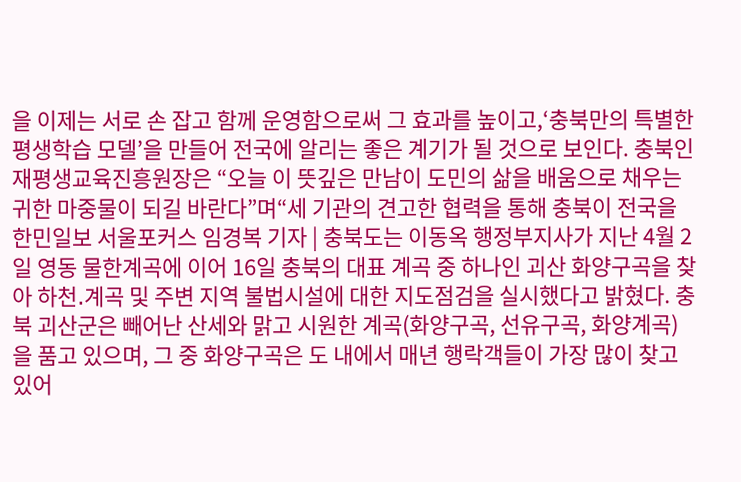을 이제는 서로 손 잡고 함께 운영함으로써 그 효과를 높이고,‘충북만의 특별한 평생학습 모델’을 만들어 전국에 알리는 좋은 계기가 될 것으로 보인다. 충북인재평생교육진흥원장은 “오늘 이 뜻깊은 만남이 도민의 삶을 배움으로 채우는 귀한 마중물이 되길 바란다”며“세 기관의 견고한 협력을 통해 충북이 전국을
한민일보 서울포커스 임경복 기자 | 충북도는 이동옥 행정부지사가 지난 4월 2일 영동 물한계곡에 이어 16일 충북의 대표 계곡 중 하나인 괴산 화양구곡을 찾아 하천․계곡 및 주변 지역 불법시설에 대한 지도점검을 실시했다고 밝혔다. 충북 괴산군은 빼어난 산세와 맑고 시원한 계곡(화양구곡, 선유구곡, 화양계곡)을 품고 있으며, 그 중 화양구곡은 도 내에서 매년 행락객들이 가장 많이 찾고 있어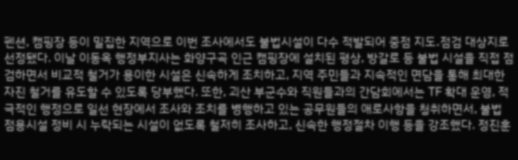펜션, 캠핑장 등이 밀집한 지역으로 이번 조사에서도 불법시설이 다수 적발되어 중점 지도․점검 대상지로 선정됐다. 이날 이동옥 행정부지사는 화양구곡 인근 캠핑장에 설치된 평상, 방갈로 등 불법 시설을 직접 점검하면서 비교적 철거가 용이한 시설은 신속하게 조치하고, 지역 주민들과 지속적인 면담을 통해 최대한 자진 철거를 유도할 수 있도록 당부했다. 또한, 괴산 부군수와 직원들과의 간담회에서는 TF 확대 운영, 적극적인 행정으로 일선 현장에서 조사와 조치를 병행하고 있는 공무원들의 애로사항을 청취하면서, 불법 점용시설 정비 시 누락되는 시설이 없도록 철저히 조사하고, 신속한 행정절차 이행 등을 강조했다. 정진훈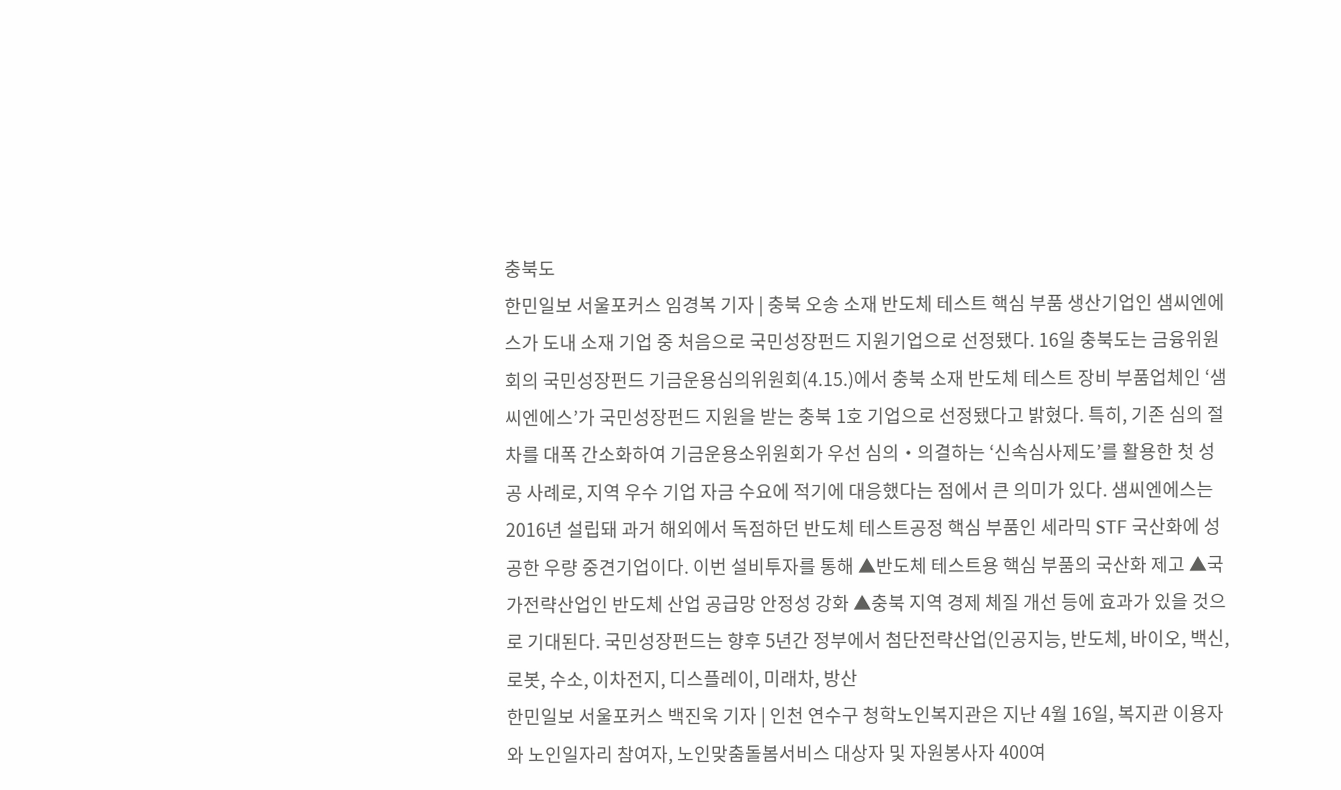충북도
한민일보 서울포커스 임경복 기자 | 충북 오송 소재 반도체 테스트 핵심 부품 생산기업인 샘씨엔에스가 도내 소재 기업 중 처음으로 국민성장펀드 지원기업으로 선정됐다. 16일 충북도는 금융위원회의 국민성장펀드 기금운용심의위원회(4.15.)에서 충북 소재 반도체 테스트 장비 부품업체인 ‘샘씨엔에스’가 국민성장펀드 지원을 받는 충북 1호 기업으로 선정됐다고 밝혔다. 특히, 기존 심의 절차를 대폭 간소화하여 기금운용소위원회가 우선 심의‧의결하는 ‘신속심사제도’를 활용한 첫 성공 사례로, 지역 우수 기업 자금 수요에 적기에 대응했다는 점에서 큰 의미가 있다. 샘씨엔에스는 2016년 설립돼 과거 해외에서 독점하던 반도체 테스트공정 핵심 부품인 세라믹 STF 국산화에 성공한 우량 중견기업이다. 이번 설비투자를 통해 ▲반도체 테스트용 핵심 부품의 국산화 제고 ▲국가전략산업인 반도체 산업 공급망 안정성 강화 ▲충북 지역 경제 체질 개선 등에 효과가 있을 것으로 기대된다. 국민성장펀드는 향후 5년간 정부에서 첨단전략산업(인공지능, 반도체, 바이오, 백신, 로봇, 수소, 이차전지, 디스플레이, 미래차, 방산
한민일보 서울포커스 백진욱 기자 | 인천 연수구 청학노인복지관은 지난 4월 16일, 복지관 이용자와 노인일자리 참여자, 노인맞춤돌봄서비스 대상자 및 자원봉사자 400여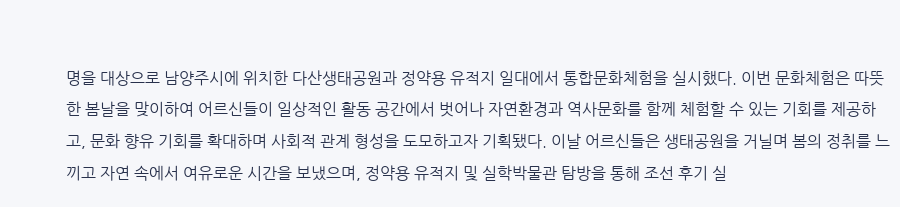명을 대상으로 남양주시에 위치한 다산생태공원과 정약용 유적지 일대에서 통합문화체험을 실시했다. 이번 문화체험은 따뜻한 봄날을 맞이하여 어르신들이 일상적인 활동 공간에서 벗어나 자연환경과 역사문화를 함께 체험할 수 있는 기회를 제공하고, 문화 향유 기회를 확대하며 사회적 관계 형성을 도모하고자 기획됐다. 이날 어르신들은 생태공원을 거닐며 봄의 정취를 느끼고 자연 속에서 여유로운 시간을 보냈으며, 정약용 유적지 및 실학박물관 탐방을 통해 조선 후기 실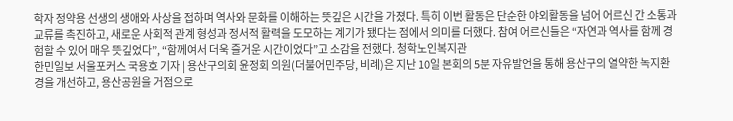학자 정약용 선생의 생애와 사상을 접하며 역사와 문화를 이해하는 뜻깊은 시간을 가졌다. 특히 이번 활동은 단순한 야외활동을 넘어 어르신 간 소통과 교류를 촉진하고, 새로운 사회적 관계 형성과 정서적 활력을 도모하는 계기가 됐다는 점에서 의미를 더했다. 참여 어르신들은 “자연과 역사를 함께 경험할 수 있어 매우 뜻깊었다”, “함께여서 더욱 즐거운 시간이었다”고 소감을 전했다. 청학노인복지관
한민일보 서울포커스 국용호 기자 | 용산구의회 윤정회 의원(더불어민주당, 비례)은 지난 10일 본회의 5분 자유발언을 통해 용산구의 열약한 녹지환경을 개선하고, 용산공원을 거점으로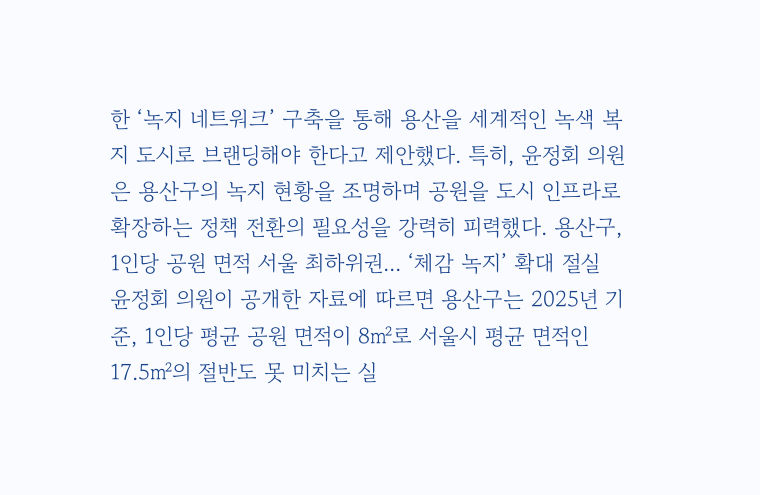한 ‘녹지 네트워크’ 구축을 통해 용산을 세계적인 녹색 복지 도시로 브랜딩해야 한다고 제안했다. 특히, 윤정회 의원은 용산구의 녹지 현황을 조명하며 공원을 도시 인프라로 확장하는 정책 전환의 필요성을 강력히 피력했다. 용산구, 1인당 공원 면적 서울 최하위권... ‘체감 녹지’ 확대 절실 윤정회 의원이 공개한 자료에 따르면 용산구는 2025년 기준, 1인당 평균 공원 면적이 8㎡로 서울시 평균 면적인 17.5㎡의 절반도 못 미치는 실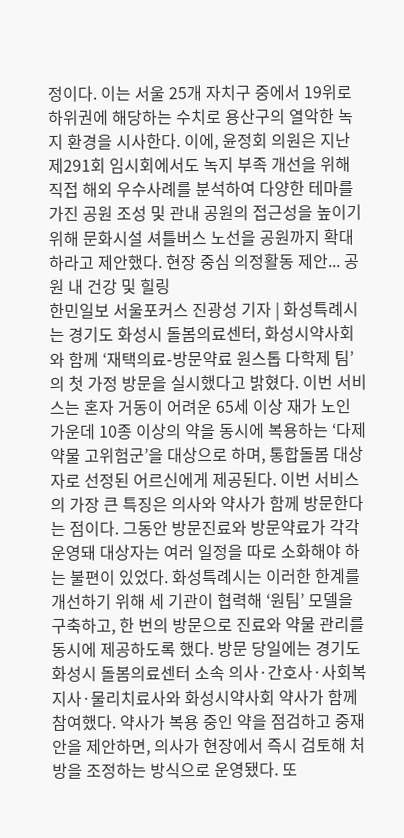정이다. 이는 서울 25개 자치구 중에서 19위로 하위권에 해당하는 수치로 용산구의 열악한 녹지 환경을 시사한다. 이에, 윤정회 의원은 지난 제291회 임시회에서도 녹지 부족 개선을 위해 직접 해외 우수사례를 분석하여 다양한 테마를 가진 공원 조성 및 관내 공원의 접근성을 높이기 위해 문화시설 셔틀버스 노선을 공원까지 확대하라고 제안했다. 현장 중심 의정활동 제안... 공원 내 건강 및 힐링
한민일보 서울포커스 진광성 기자 | 화성특례시는 경기도 화성시 돌봄의료센터, 화성시약사회와 함께 ‘재택의료-방문약료 원스톱 다학제 팀’의 첫 가정 방문을 실시했다고 밝혔다. 이번 서비스는 혼자 거동이 어려운 65세 이상 재가 노인 가운데 10종 이상의 약을 동시에 복용하는 ‘다제약물 고위험군’을 대상으로 하며, 통합돌봄 대상자로 선정된 어르신에게 제공된다. 이번 서비스의 가장 큰 특징은 의사와 약사가 함께 방문한다는 점이다. 그동안 방문진료와 방문약료가 각각 운영돼 대상자는 여러 일정을 따로 소화해야 하는 불편이 있었다. 화성특례시는 이러한 한계를 개선하기 위해 세 기관이 협력해 ‘원팀’ 모델을 구축하고, 한 번의 방문으로 진료와 약물 관리를 동시에 제공하도록 했다. 방문 당일에는 경기도 화성시 돌봄의료센터 소속 의사·간호사·사회복지사·물리치료사와 화성시약사회 약사가 함께 참여했다. 약사가 복용 중인 약을 점검하고 중재안을 제안하면, 의사가 현장에서 즉시 검토해 처방을 조정하는 방식으로 운영됐다. 또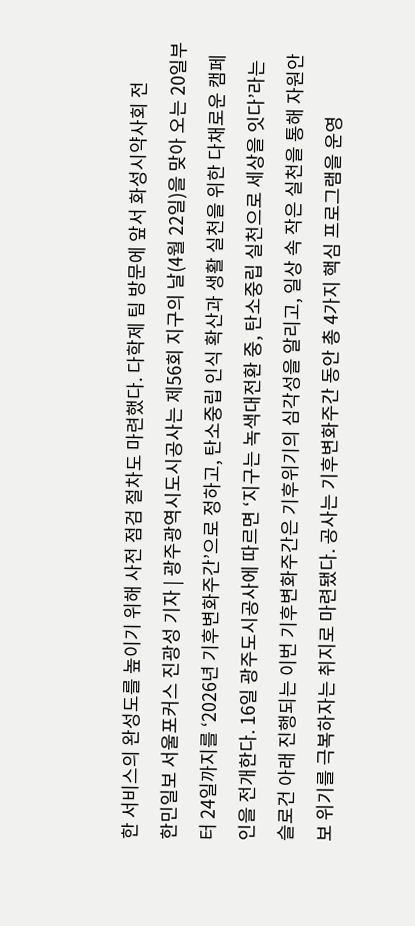한 서비스의 완성도를 높이기 위해 사전 점검 절차도 마련했다. 다학제 팀 방문에 앞서 화성시약사회 전
한민일보 서울포커스 진광성 기자 | 광주광역시도시공사는 제56회 지구의 날(4월 22일)을 맞아 오는 20일부터 24일까지를 ‘2026년 기후변화주간’으로 정하고, 탄소중립 인식 확산과 생활 실천을 위한 다채로운 캠페인을 전개한다. 16일 광주도시공사에 따르면 ‘지구는 녹색대전환 중, 탄소중립 실천으로 세상을 잇다’라는 슬로건 아래 진행되는 이번 기후변화주간은 기후위기의 심각성을 알리고, 일상 속 작은 실천을 통해 자원안보 위기를 극복하자는 취지로 마련됐다. 공사는 기후변화주간 동안 총 4가지 핵심 프로그램을 운영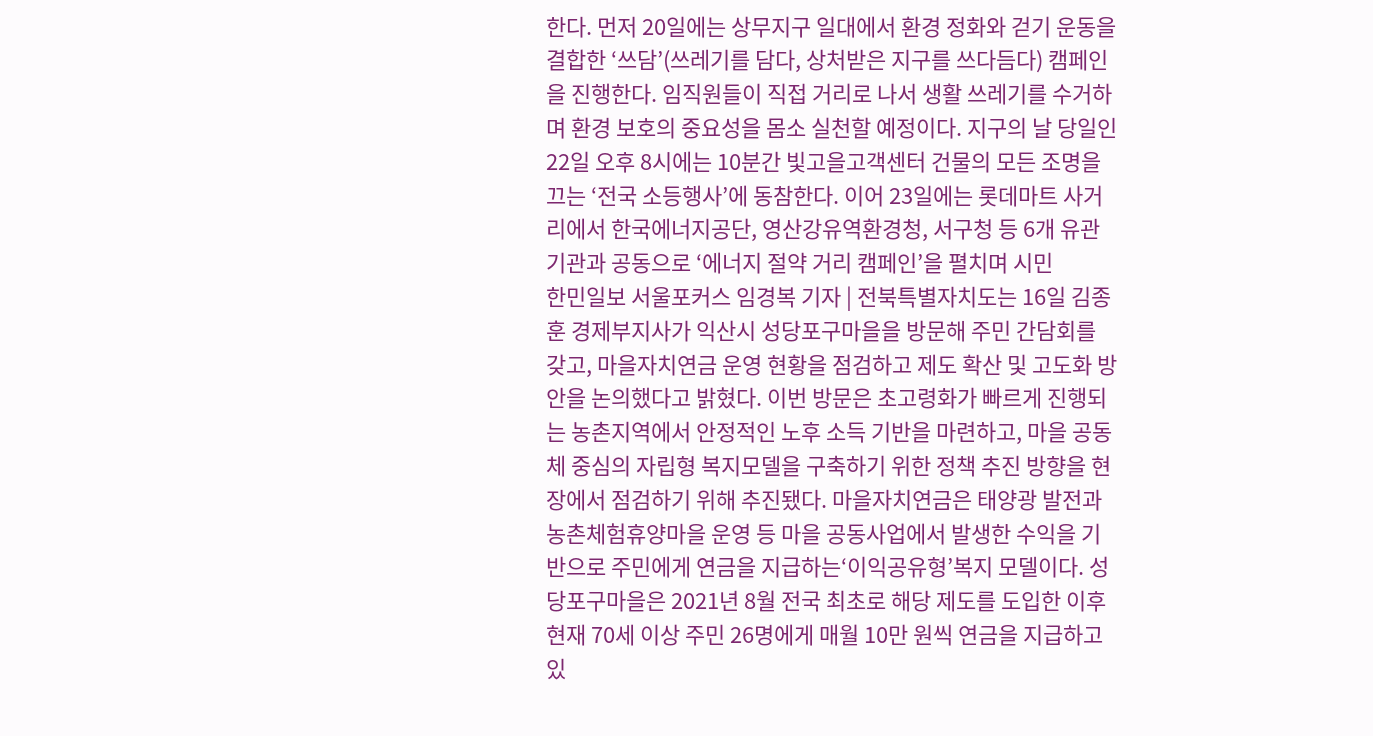한다. 먼저 20일에는 상무지구 일대에서 환경 정화와 걷기 운동을 결합한 ‘쓰담’(쓰레기를 담다, 상처받은 지구를 쓰다듬다) 캠페인을 진행한다. 임직원들이 직접 거리로 나서 생활 쓰레기를 수거하며 환경 보호의 중요성을 몸소 실천할 예정이다. 지구의 날 당일인 22일 오후 8시에는 10분간 빛고을고객센터 건물의 모든 조명을 끄는 ‘전국 소등행사’에 동참한다. 이어 23일에는 롯데마트 사거리에서 한국에너지공단, 영산강유역환경청, 서구청 등 6개 유관기관과 공동으로 ‘에너지 절약 거리 캠페인’을 펼치며 시민
한민일보 서울포커스 임경복 기자 | 전북특별자치도는 16일 김종훈 경제부지사가 익산시 성당포구마을을 방문해 주민 간담회를 갖고, 마을자치연금 운영 현황을 점검하고 제도 확산 및 고도화 방안을 논의했다고 밝혔다. 이번 방문은 초고령화가 빠르게 진행되는 농촌지역에서 안정적인 노후 소득 기반을 마련하고, 마을 공동체 중심의 자립형 복지모델을 구축하기 위한 정책 추진 방향을 현장에서 점검하기 위해 추진됐다. 마을자치연금은 태양광 발전과 농촌체험휴양마을 운영 등 마을 공동사업에서 발생한 수익을 기반으로 주민에게 연금을 지급하는‘이익공유형’복지 모델이다. 성당포구마을은 2021년 8월 전국 최초로 해당 제도를 도입한 이후 현재 70세 이상 주민 26명에게 매월 10만 원씩 연금을 지급하고 있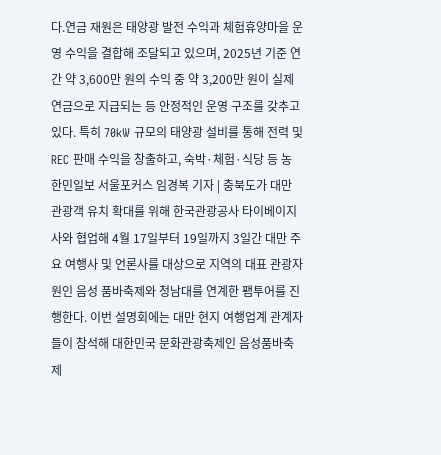다.연금 재원은 태양광 발전 수익과 체험휴양마을 운영 수익을 결합해 조달되고 있으며, 2025년 기준 연간 약 3,600만 원의 수익 중 약 3,200만 원이 실제 연금으로 지급되는 등 안정적인 운영 구조를 갖추고 있다. 특히 70kW 규모의 태양광 설비를 통해 전력 및 REC 판매 수익을 창출하고, 숙박·체험·식당 등 농
한민일보 서울포커스 임경복 기자 | 충북도가 대만 관광객 유치 확대를 위해 한국관광공사 타이베이지사와 협업해 4월 17일부터 19일까지 3일간 대만 주요 여행사 및 언론사를 대상으로 지역의 대표 관광자원인 음성 품바축제와 청남대를 연계한 팸투어를 진행한다. 이번 설명회에는 대만 현지 여행업계 관계자들이 참석해 대한민국 문화관광축제인 음성품바축제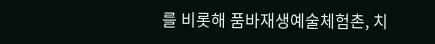를 비롯해 품바재생예술체험촌, 치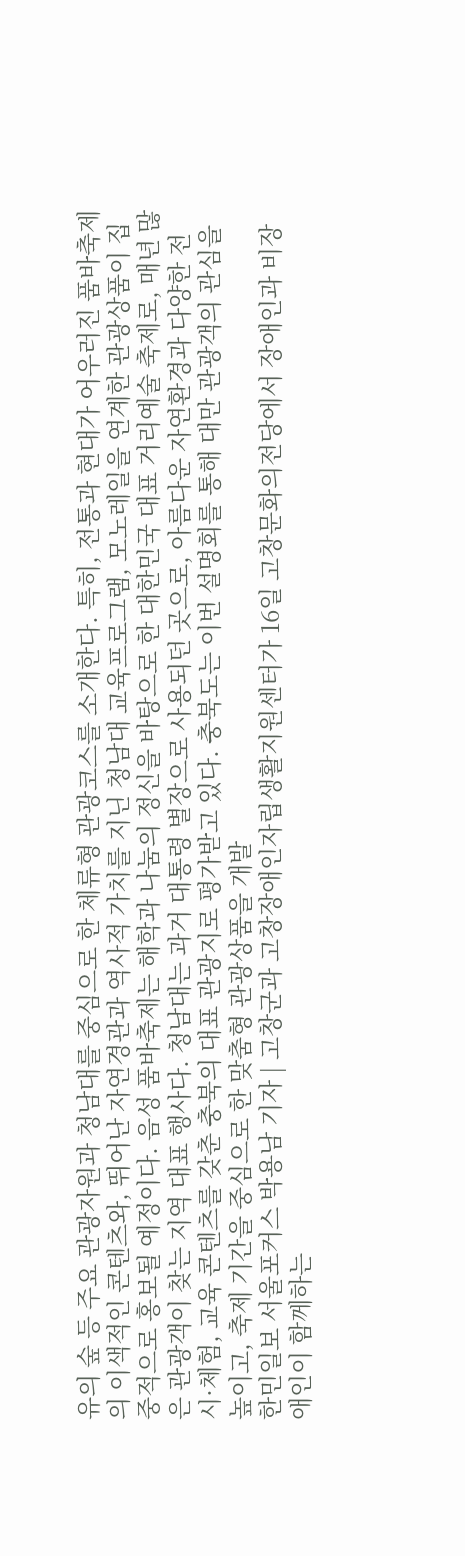유의 숲 등 주요 관광자원과 청남대를 중심으로 한 체류형 관광코스를 소개한다. 특히, 전통과 현대가 어우러진 품바축제의 이색적인 콘텐츠와, 뛰어난 자연경관과 역사적 가치를 지닌 청남대 교육프로그램, 모노레일을 연계한 관광상품이 집중적으로 홍보될 예정이다. 음성 품바축제는 해학과 나눔의 정신을 바탕으로 한 대한민국 대표 거리예술 축제로, 매년 많은 관광객이 찾는 지역 대표 행사다. 청남대는 과거 대통령 별장으로 사용되던 곳으로, 아름다운 자연환경과 다양한 전시·체험, 교육 콘텐츠를 갖춘 충북의 대표 관광지로 평가받고 있다. 충북도는 이번 설명회를 통해 대만 관광객의 관심을 높이고, 축제 기간을 중심으로 한 맞춤형 관광상품을 개발
한민일보 서울포커스 박용남 기자 | 고창군과 고창장애인자립생활지원센터가 16일 고창문화의전당에서 장애인과 비장애인이 함께하는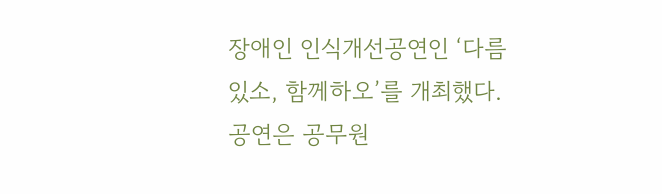장애인 인식개선공연인 ‘다름있소, 함께하오’를 개최했다. 공연은 공무원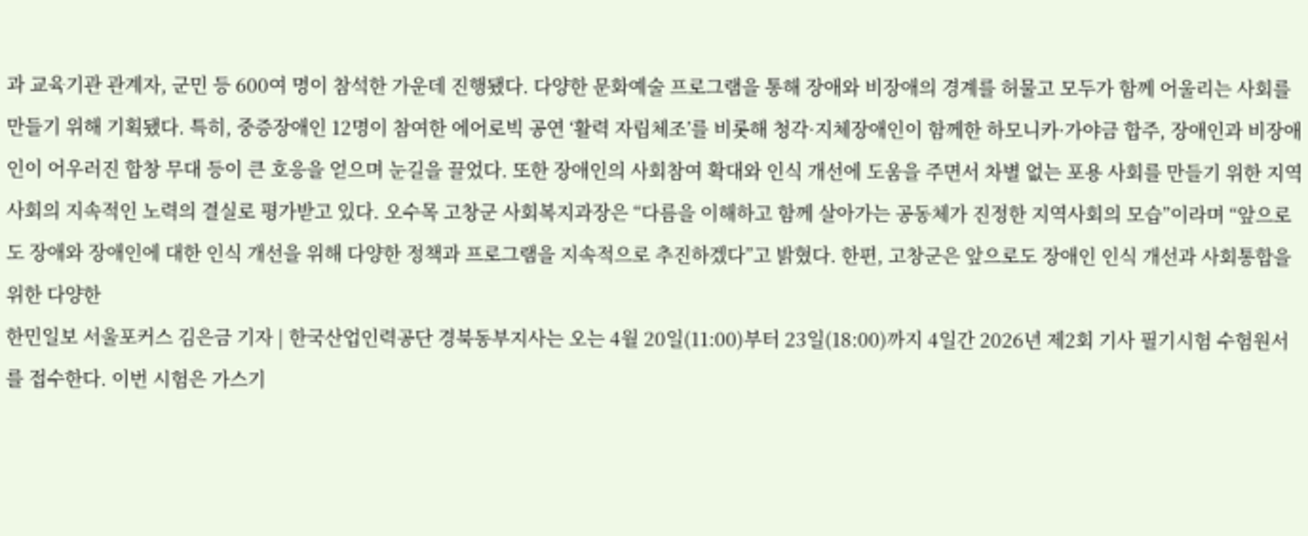과 교육기관 관계자, 군민 등 600여 명이 참석한 가운데 진행됐다. 다양한 문화예술 프로그램을 통해 장애와 비장애의 경계를 허물고 모두가 함께 어울리는 사회를 만들기 위해 기획됐다. 특히, 중증장애인 12명이 참여한 에어로빅 공연 ‘활력 자립체조’를 비롯해 청각·지체장애인이 함께한 하모니카·가야금 합주, 장애인과 비장애인이 어우러진 합창 무대 등이 큰 호응을 얻으며 눈길을 끌었다. 또한 장애인의 사회참여 확대와 인식 개선에 도움을 주면서 차별 없는 포용 사회를 만들기 위한 지역사회의 지속적인 노력의 결실로 평가받고 있다. 오수목 고창군 사회복지과장은 “다름을 이해하고 함께 살아가는 공동체가 진정한 지역사회의 모습”이라며 “앞으로도 장애와 장애인에 대한 인식 개선을 위해 다양한 정책과 프로그램을 지속적으로 추진하겠다”고 밝혔다. 한편, 고창군은 앞으로도 장애인 인식 개선과 사회통합을 위한 다양한
한민일보 서울포커스 김은금 기자 | 한국산업인력공단 경북동부지사는 오는 4월 20일(11:00)부터 23일(18:00)까지 4일간 2026년 제2회 기사 필기시험 수험원서를 접수한다. 이번 시험은 가스기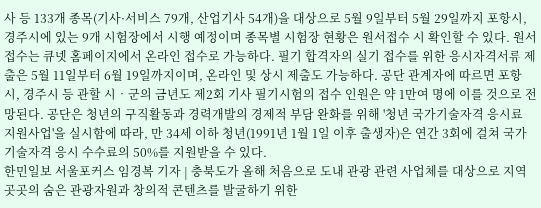사 등 133개 종목(기사·서비스 79개, 산업기사 54개)을 대상으로 5월 9일부터 5월 29일까지 포항시, 경주시에 있는 9개 시험장에서 시행 예정이며 종목별 시험장 현황은 원서접수 시 확인할 수 있다. 원서접수는 큐넷 홈페이지에서 온라인 접수로 가능하다. 필기 합격자의 실기 접수를 위한 응시자격서류 제출은 5월 11일부터 6월 19일까지이며, 온라인 및 상시 제출도 가능하다. 공단 관계자에 따르면 포항시, 경주시 등 관할 시‧군의 금년도 제2회 기사 필기시험의 접수 인원은 약 1만여 명에 이를 것으로 전망된다. 공단은 청년의 구직활동과 경력개발의 경제적 부담 완화를 위해 '청년 국가기술자격 응시료 지원사업'을 실시함에 따라, 만 34세 이하 청년(1991년 1월 1일 이후 출생자)은 연간 3회에 걸쳐 국가기술자격 응시 수수료의 50%를 지원받을 수 있다.
한민일보 서울포커스 임경복 기자 | 충북도가 올해 처음으로 도내 관광 관련 사업체를 대상으로 지역 곳곳의 숨은 관광자원과 창의적 콘텐츠를 발굴하기 위한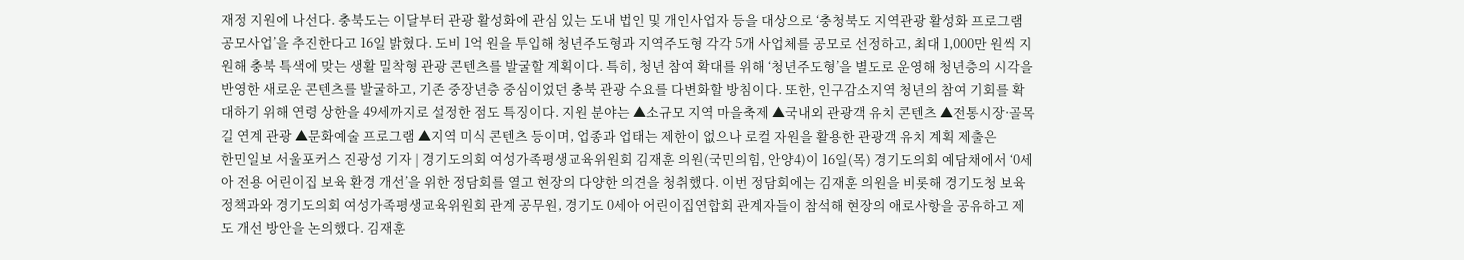재정 지원에 나선다. 충북도는 이달부터 관광 활성화에 관심 있는 도내 법인 및 개인사업자 등을 대상으로 ‘충청북도 지역관광 활성화 프로그램 공모사업’을 추진한다고 16일 밝혔다. 도비 1억 원을 투입해 청년주도형과 지역주도형 각각 5개 사업체를 공모로 선정하고, 최대 1,000만 원씩 지원해 충북 특색에 맞는 생활 밀착형 관광 콘텐츠를 발굴할 계획이다. 특히, 청년 참여 확대를 위해 ‘청년주도형’을 별도로 운영해 청년층의 시각을 반영한 새로운 콘텐츠를 발굴하고, 기존 중장년층 중심이었던 충북 관광 수요를 다변화할 방침이다. 또한, 인구감소지역 청년의 참여 기회를 확대하기 위해 연령 상한을 49세까지로 설정한 점도 특징이다. 지원 분야는 ▲소규모 지역 마을축제 ▲국내외 관광객 유치 콘텐츠 ▲전통시장·골목길 연계 관광 ▲문화예술 프로그램 ▲지역 미식 콘텐츠 등이며, 업종과 업태는 제한이 없으나 로컬 자원을 활용한 관광객 유치 계획 제출은
한민일보 서울포커스 진광성 기자 | 경기도의회 여성가족평생교육위원회 김재훈 의원(국민의힘, 안양4)이 16일(목) 경기도의회 예담채에서 ‘0세아 전용 어린이집 보육 환경 개선’을 위한 정담회를 열고 현장의 다양한 의견을 청취했다. 이번 정담회에는 김재훈 의원을 비롯해 경기도청 보육정책과와 경기도의회 여성가족평생교육위원회 관계 공무원, 경기도 0세아 어린이집연합회 관계자들이 참석해 현장의 애로사항을 공유하고 제도 개선 방안을 논의했다. 김재훈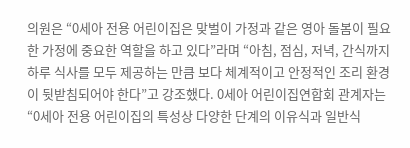의원은 “0세아 전용 어린이집은 맞벌이 가정과 같은 영아 돌봄이 필요한 가정에 중요한 역할을 하고 있다”라며 “아침, 점심, 저녁, 간식까지 하루 식사를 모두 제공하는 만큼 보다 체계적이고 안정적인 조리 환경이 뒷받침되어야 한다”고 강조했다. 0세아 어린이집연합회 관계자는 “0세아 전용 어린이집의 특성상 다양한 단계의 이유식과 일반식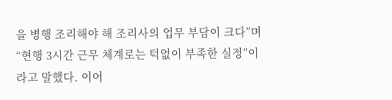을 병행 조리해야 해 조리사의 업무 부담이 크다”며 “현행 3시간 근무 체계로는 턱없이 부족한 실정”이라고 말했다. 이어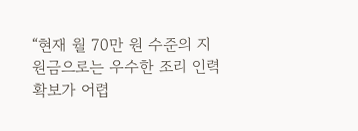“현재 월 70만 원 수준의 지원금으로는 우수한 조리 인력 확보가 어렵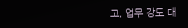고, 업무 강도 대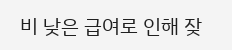비 낮은 급여로 인해 잦